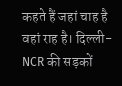कहते हैं जहां चाह है वहां राह है। दिल्ली-NCR की सड़कों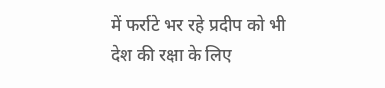में फर्राटे भर रहे प्रदीप को भी देश की रक्षा के लिए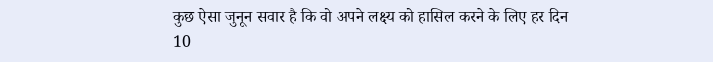कुछ ऐसा जुनून सवार है कि वो अपने लक्ष्य को हासिल करने के लिए हर दिन 10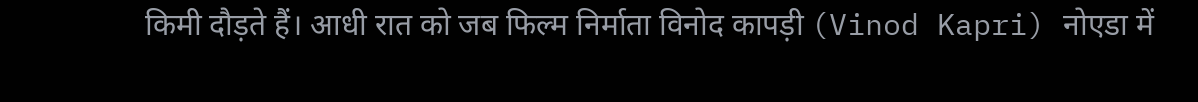किमी दौड़ते हैं। आधी रात को जब फिल्म निर्माता विनोद कापड़ी (Vinod Kapri) नोएडा में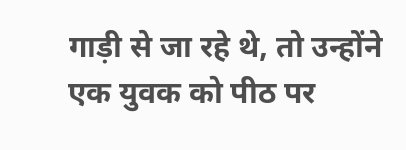गाड़ी से जा रहे थे, तो उन्होंने एक युवक को पीठ पर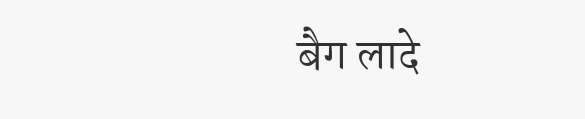बैग लादे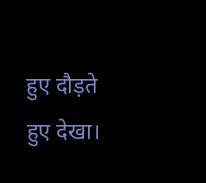हुए दौड़ते हुए देखा।